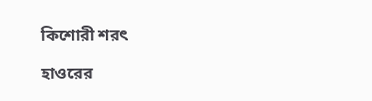কিশোরী শরৎ

হাওরের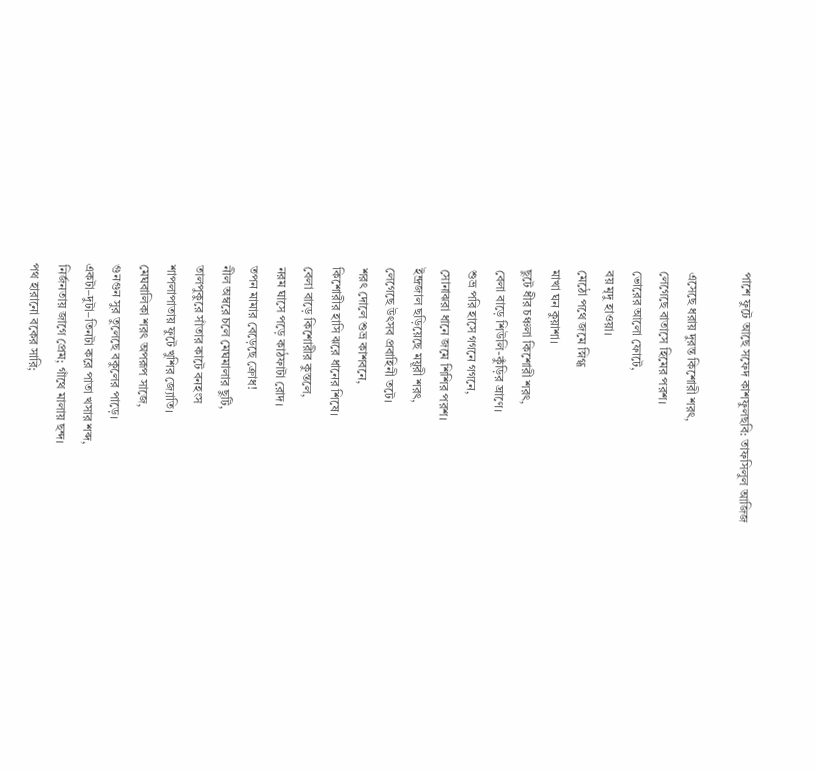পাশে ফুটে আছে সফেদ কাশফুলছবি: তাফসিলুল আজিজ

এসেছে ধরায় দুরন্ত কিশোরী শরৎ,
লেগেছে বাতাসে হিমের পরশ।
ভোরের আলো ফোটে,
বয় মৃদু হাওয়া।
মেঠো পথে জমে স্নিগ্ধ
মাখা ঘন কুয়াশা।
ছুটে ধীর চঞ্চলা কিশোরী শরৎ,
বেলা বাড়ে শিউলি-কুঁড়ির ঘ্রাণে।
শুভ্র পরি হাসে গগনে গগনে,
সোনাঝরা ধানে জমে শিশির পরশ।
ইন্দ্রজাল ছড়িয়েছে ময়ূরী শরৎ,
লেগেছে উৎসব প্রবাহিনী তটে।
শরৎ দোলে শুভ্র কাশবনে,
কিশোরীর হাসি ঝরে ধানের শিষে।
বেলা বাড়ে কিশোরীর কুন্তলে,
নরম ঘাসে পড়ে কাঠফাটা রোদ।
তপন মামার বেড়েছে ক্রোধ!
নীল অম্বরে চলে মেঘমালার ছুটি,
তালপুকুরে সাঁতার কাটে বনহংস
শাপলাপাতায় ফুটে খুশির জ্যোতি।
মেঘবালিকা শরৎ অপরূপ সাজে,
গুনগুন সুর তুলেছে বকুলের পাড়ে।
একটা–দুটা–তিনটা করে পাতা খসার শব্দ,
নির্জনতায় জাগে প্রেম; গাঁথে মালায় ছন্দ।
পথ হারানো বকের সারি;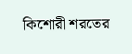কিশোরী শরতের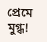প্রেমে মুগ্ধ!